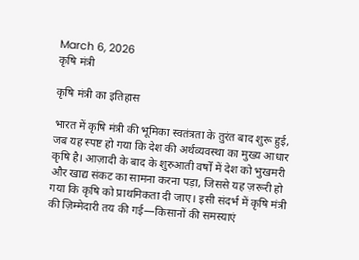March 6, 2026
कृषि मंत्री

कृषि मंत्री का इतिहास

भारत में कृषि मंत्री की भूमिका स्वतंत्रता के तुरंत बाद शुरू हुई, जब यह स्पष्ट हो गया कि देश की अर्थव्यवस्था का मुख्य आधार कृषि है। आज़ादी के बाद के शुरुआती वर्षों में देश को भुखमरी और खाद्य संकट का सामना करना पड़ा, जिससे यह ज़रूरी हो गया कि कृषि को प्राथमिकता दी जाए। इसी संदर्भ में कृषि मंत्री की ज़िम्मेदारी तय की गई—किसानों की समस्याएं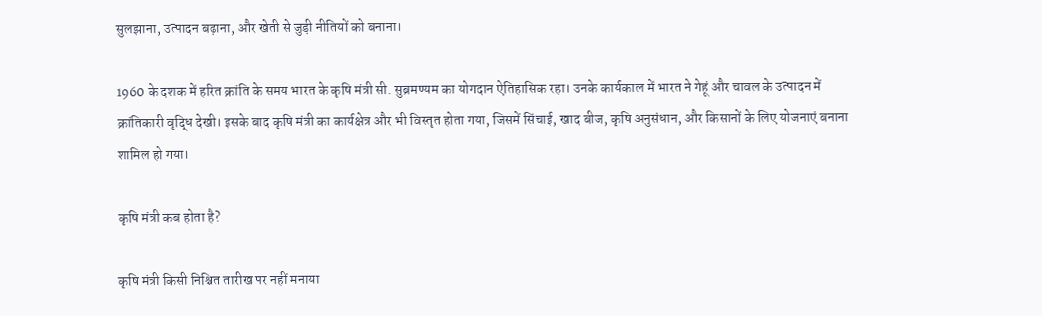सुलझाना, उत्पादन बढ़ाना, और खेती से जुड़ी नीतियों को बनाना।

1960 के दशक में हरित क्रांति के समय भारत के कृषि मंत्री सी. सुब्रमण्यम का योगदान ऐतिहासिक रहा। उनके कार्यकाल में भारत ने गेहूं और चावल के उत्पादन में क्रांतिकारी वृद्धि देखी। इसके बाद कृषि मंत्री का कार्यक्षेत्र और भी विस्तृत होता गया, जिसमें सिंचाई, खाद बीज, कृषि अनुसंधान, और किसानों के लिए योजनाएं बनाना शामिल हो गया।

कृषि मंत्री कब होता है?

कृषि मंत्री किसी निश्चित तारीख पर नहीं मनाया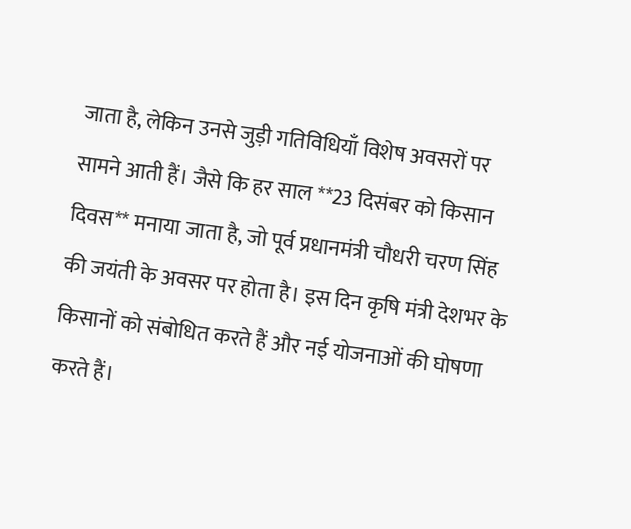जाता है, लेकिन उनसे जुड़ी गतिविधियाँ विशेष अवसरों पर सामने आती हैं। जैसे कि हर साल **23 दिसंबर को किसान दिवस** मनाया जाता है, जो पूर्व प्रधानमंत्री चौधरी चरण सिंह की जयंती के अवसर पर होता है। इस दिन कृषि मंत्री देशभर के किसानों को संबोधित करते हैं और नई योजनाओं की घोषणा करते हैं।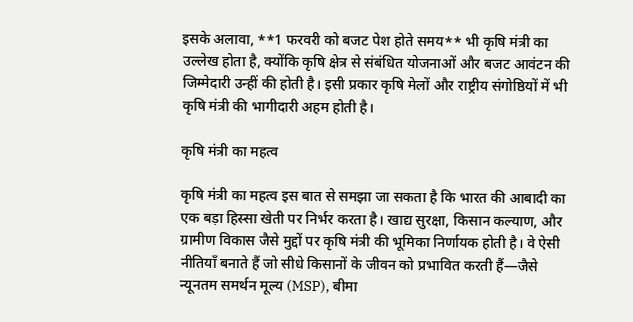इसके अलावा, **1 फरवरी को बजट पेश होते समय** भी कृषि मंत्री का उल्लेख होता है, क्योंकि कृषि क्षेत्र से संबंधित योजनाओं और बजट आवंटन की जिम्मेदारी उन्हीं की होती है। इसी प्रकार कृषि मेलों और राष्ट्रीय संगोष्ठियों में भी कृषि मंत्री की भागीदारी अहम होती है।

कृषि मंत्री का महत्व

कृषि मंत्री का महत्व इस बात से समझा जा सकता है कि भारत की आबादी का एक बड़ा हिस्सा खेती पर निर्भर करता है। खाद्य सुरक्षा, किसान कल्याण, और ग्रामीण विकास जैसे मुद्दों पर कृषि मंत्री की भूमिका निर्णायक होती है। वे ऐसी नीतियाँ बनाते हैं जो सीधे किसानों के जीवन को प्रभावित करती हैं—जैसे न्यूनतम समर्थन मूल्य (MSP), बीमा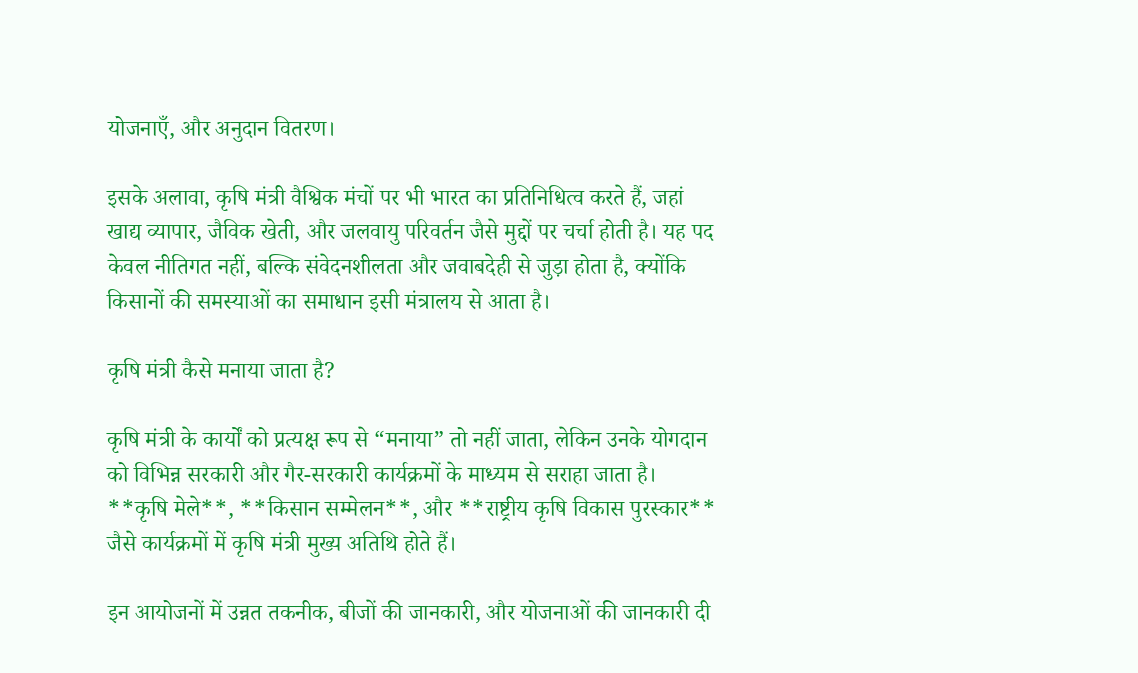योजनाएँ, और अनुदान वितरण।

इसके अलावा, कृषि मंत्री वैश्विक मंचों पर भी भारत का प्रतिनिधित्व करते हैं, जहां खाद्य व्यापार, जैविक खेती, और जलवायु परिवर्तन जैसे मुद्दों पर चर्चा होती है। यह पद केवल नीतिगत नहीं, बल्कि संवेदनशीलता और जवाबदेही से जुड़ा होता है, क्योंकि किसानों की समस्याओं का समाधान इसी मंत्रालय से आता है।

कृषि मंत्री कैसे मनाया जाता है?

कृषि मंत्री के कार्यों को प्रत्यक्ष रूप से “मनाया” तो नहीं जाता, लेकिन उनके योगदान को विभिन्न सरकारी और गैर-सरकारी कार्यक्रमों के माध्यम से सराहा जाता है। **कृषि मेले**, **किसान सम्मेलन**, और **राष्ट्रीय कृषि विकास पुरस्कार** जैसे कार्यक्रमों में कृषि मंत्री मुख्य अतिथि होते हैं।

इन आयोजनों में उन्नत तकनीक, बीजों की जानकारी, और योजनाओं की जानकारी दी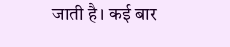जाती है। कई बार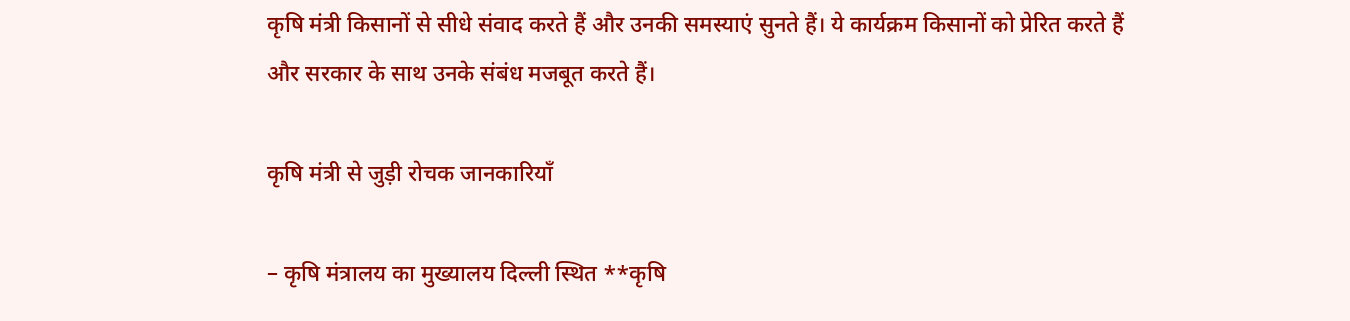कृषि मंत्री किसानों से सीधे संवाद करते हैं और उनकी समस्याएं सुनते हैं। ये कार्यक्रम किसानों को प्रेरित करते हैं और सरकार के साथ उनके संबंध मजबूत करते हैं।

कृषि मंत्री से जुड़ी रोचक जानकारियाँ

– कृषि मंत्रालय का मुख्यालय दिल्ली स्थित **कृषि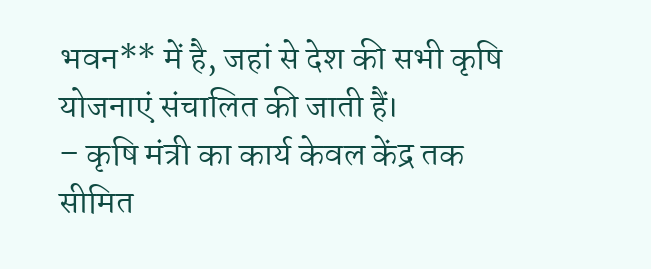भवन** में है, जहां से देश की सभी कृषि योजनाएं संचालित की जाती हैं।
– कृषि मंत्री का कार्य केवल केंद्र तक सीमित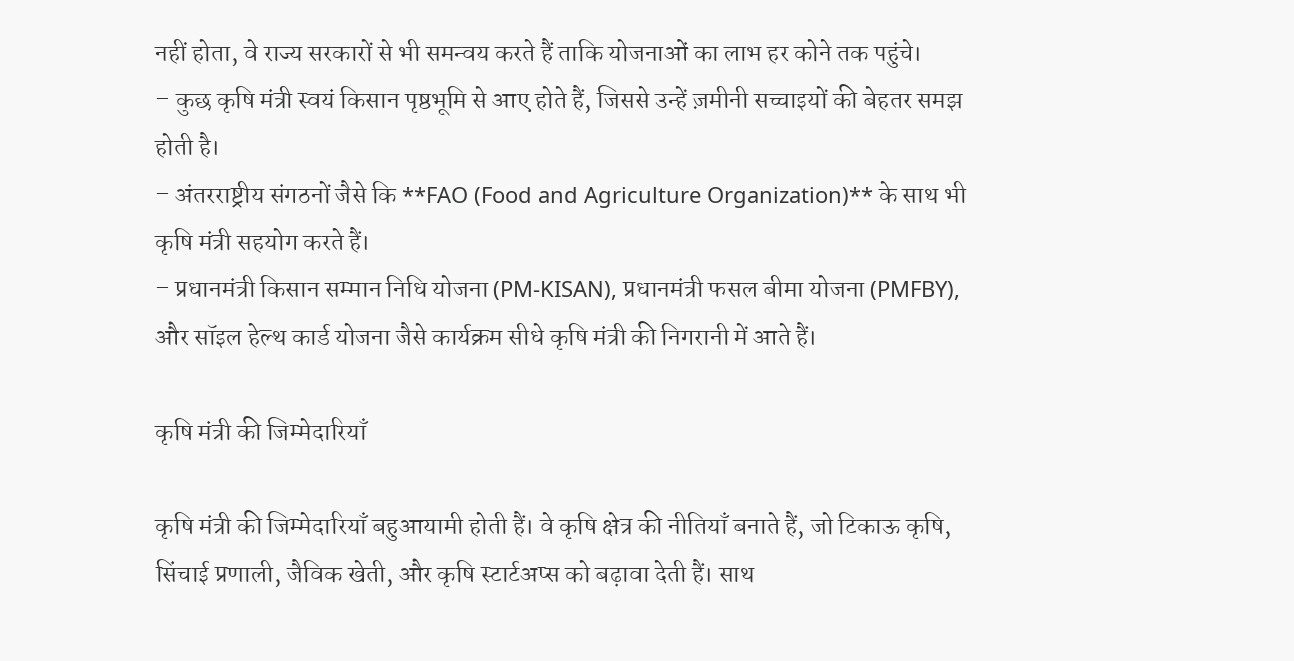नहीं होता, वे राज्य सरकारों से भी समन्वय करते हैं ताकि योजनाओं का लाभ हर कोने तक पहुंचे।
– कुछ कृषि मंत्री स्वयं किसान पृष्ठभूमि से आए होते हैं, जिससे उन्हें ज़मीनी सच्चाइयों की बेहतर समझ होती है।
– अंतरराष्ट्रीय संगठनों जैसे कि **FAO (Food and Agriculture Organization)** के साथ भी कृषि मंत्री सहयोग करते हैं।
– प्रधानमंत्री किसान सम्मान निधि योजना (PM-KISAN), प्रधानमंत्री फसल बीमा योजना (PMFBY), और सॉइल हेल्थ कार्ड योजना जैसे कार्यक्रम सीधे कृषि मंत्री की निगरानी में आते हैं।

कृषि मंत्री की जिम्मेदारियाँ

कृषि मंत्री की जिम्मेदारियाँ बहुआयामी होती हैं। वे कृषि क्षेत्र की नीतियाँ बनाते हैं, जो टिकाऊ कृषि, सिंचाई प्रणाली, जैविक खेती, और कृषि स्टार्टअप्स को बढ़ावा देती हैं। साथ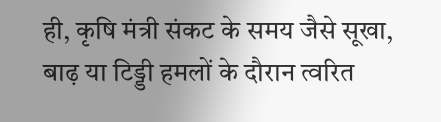ही, कृषि मंत्री संकट के समय जैसे सूखा, बाढ़ या टिड्डी हमलों के दौरान त्वरित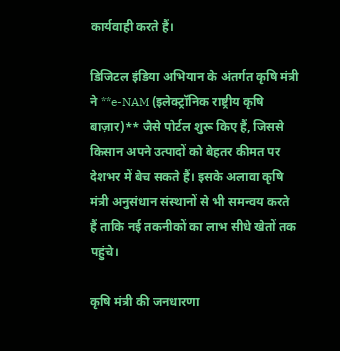कार्यवाही करते हैं।

डिजिटल इंडिया अभियान के अंतर्गत कृषि मंत्री ने **e-NAM (इलेक्ट्रॉनिक राष्ट्रीय कृषि बाज़ार)** जैसे पोर्टल शुरू किए हैं, जिससे किसान अपने उत्पादों को बेहतर कीमत पर देशभर में बेच सकते हैं। इसके अलावा कृषि मंत्री अनुसंधान संस्थानों से भी समन्वय करते हैं ताकि नई तकनीकों का लाभ सीधे खेतों तक पहुंचे।

कृषि मंत्री की जनधारणा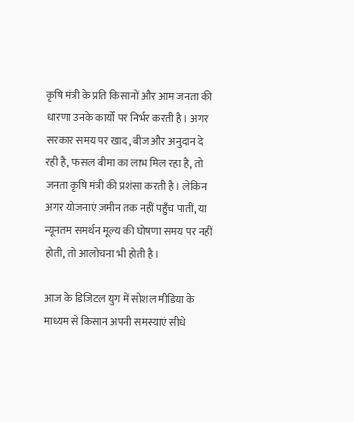कृषि मंत्री के प्रति किसानों और आम जनता की धारणा उनके कार्यों पर निर्भर करती है। अगर सरकार समय पर खाद, बीज और अनुदान दे रही है, फसल बीमा का लाभ मिल रहा है, तो जनता कृषि मंत्री की प्रशंसा करती है। लेकिन अगर योजनाएं ज़मीन तक नहीं पहुँच पातीं, या न्यूनतम समर्थन मूल्य की घोषणा समय पर नहीं होती, तो आलोचना भी होती है।

आज के डिजिटल युग में सोशल मीडिया के माध्यम से किसान अपनी समस्याएं सीधे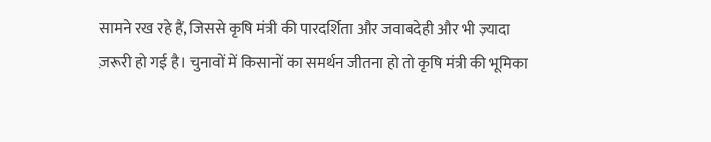सामने रख रहे हैं, जिससे कृषि मंत्री की पारदर्शिता और जवाबदेही और भी ज़्यादा ज़रूरी हो गई है। चुनावों में किसानों का समर्थन जीतना हो तो कृषि मंत्री की भूमिका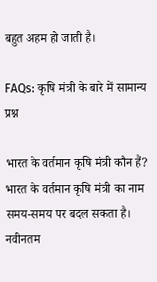बहुत अहम हो जाती है।

FAQs: कृषि मंत्री के बारे में सामान्य प्रश्न

भारत के वर्तमान कृषि मंत्री कौन हैं?
भारत के वर्तमान कृषि मंत्री का नाम समय-समय पर बदल सकता है। नवीनतम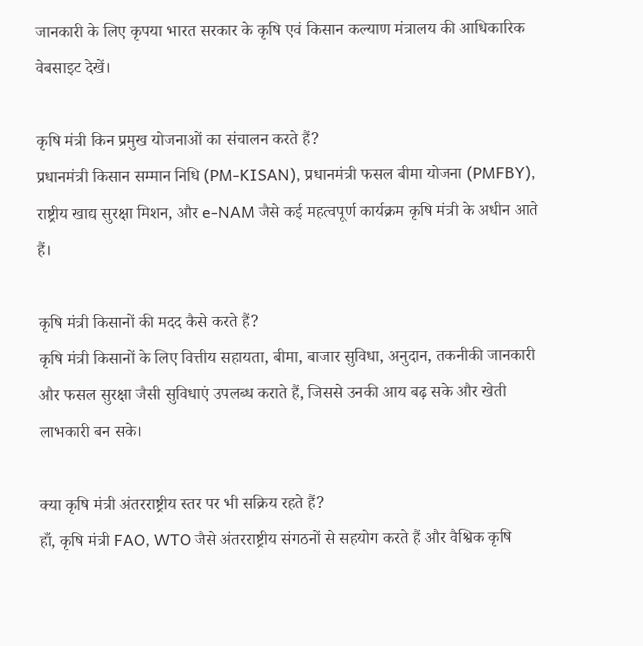जानकारी के लिए कृपया भारत सरकार के कृषि एवं किसान कल्याण मंत्रालय की आधिकारिक वेबसाइट देखें।

कृषि मंत्री किन प्रमुख योजनाओं का संचालन करते हैं?
प्रधानमंत्री किसान सम्मान निधि (PM-KISAN), प्रधानमंत्री फसल बीमा योजना (PMFBY), राष्ट्रीय खाद्य सुरक्षा मिशन, और e-NAM जैसे कई महत्वपूर्ण कार्यक्रम कृषि मंत्री के अधीन आते हैं।

कृषि मंत्री किसानों की मदद कैसे करते हैं?
कृषि मंत्री किसानों के लिए वित्तीय सहायता, बीमा, बाजार सुविधा, अनुदान, तकनीकी जानकारी और फसल सुरक्षा जैसी सुविधाएं उपलब्ध कराते हैं, जिससे उनकी आय बढ़ सके और खेती लाभकारी बन सके।

क्या कृषि मंत्री अंतरराष्ट्रीय स्तर पर भी सक्रिय रहते हैं?
हाँ, कृषि मंत्री FAO, WTO जैसे अंतरराष्ट्रीय संगठनों से सहयोग करते हैं और वैश्विक कृषि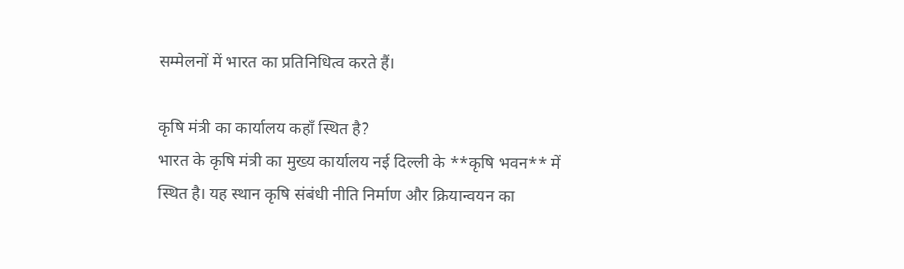सम्मेलनों में भारत का प्रतिनिधित्व करते हैं।

कृषि मंत्री का कार्यालय कहाँ स्थित है?
भारत के कृषि मंत्री का मुख्य कार्यालय नई दिल्ली के **कृषि भवन** में स्थित है। यह स्थान कृषि संबंधी नीति निर्माण और क्रियान्वयन का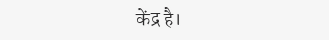केंद्र है।